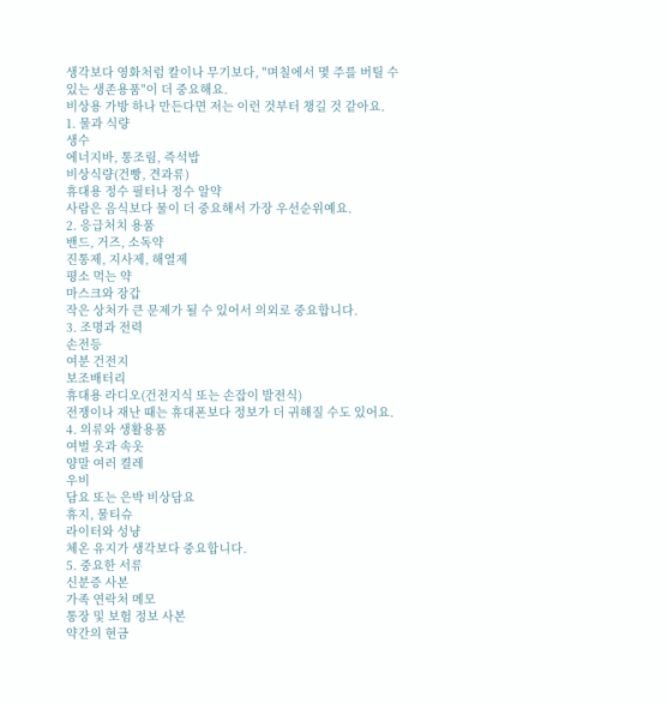생각보다 영화처럼 칼이나 무기보다, "며칠에서 몇 주를 버틸 수 있는 생존용품"이 더 중요해요.
비상용 가방 하나 만든다면 저는 이런 것부터 챙길 것 같아요.
1. 물과 식량
생수
에너지바, 통조림, 즉석밥
비상식량(건빵, 견과류)
휴대용 정수 필터나 정수 알약
사람은 음식보다 물이 더 중요해서 가장 우선순위예요.
2. 응급처치 용품
밴드, 거즈, 소독약
진통제, 지사제, 해열제
평소 먹는 약
마스크와 장갑
작은 상처가 큰 문제가 될 수 있어서 의외로 중요합니다.
3. 조명과 전력
손전등
여분 건전지
보조배터리
휴대용 라디오(건전지식 또는 손잡이 발전식)
전쟁이나 재난 때는 휴대폰보다 정보가 더 귀해질 수도 있어요.
4. 의류와 생활용품
여벌 옷과 속옷
양말 여러 켤레
우비
담요 또는 은박 비상담요
휴지, 물티슈
라이터와 성냥
체온 유지가 생각보다 중요합니다.
5. 중요한 서류
신분증 사본
가족 연락처 메모
통장 및 보험 정보 사본
약간의 현금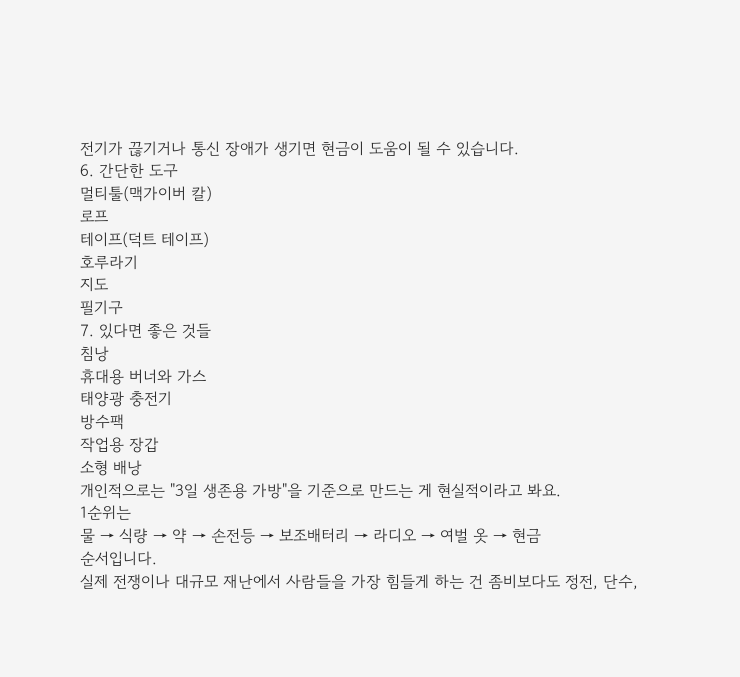전기가 끊기거나 통신 장애가 생기면 현금이 도움이 될 수 있습니다.
6. 간단한 도구
멀티툴(맥가이버 칼)
로프
테이프(덕트 테이프)
호루라기
지도
필기구
7. 있다면 좋은 것들
침낭
휴대용 버너와 가스
태양광 충전기
방수팩
작업용 장갑
소형 배낭
개인적으로는 "3일 생존용 가방"을 기준으로 만드는 게 현실적이라고 봐요.
1순위는
물 → 식량 → 약 → 손전등 → 보조배터리 → 라디오 → 여벌 옷 → 현금
순서입니다.
실제 전쟁이나 대규모 재난에서 사람들을 가장 힘들게 하는 건 좀비보다도 정전, 단수,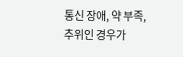통신 장애, 약 부족, 추위인 경우가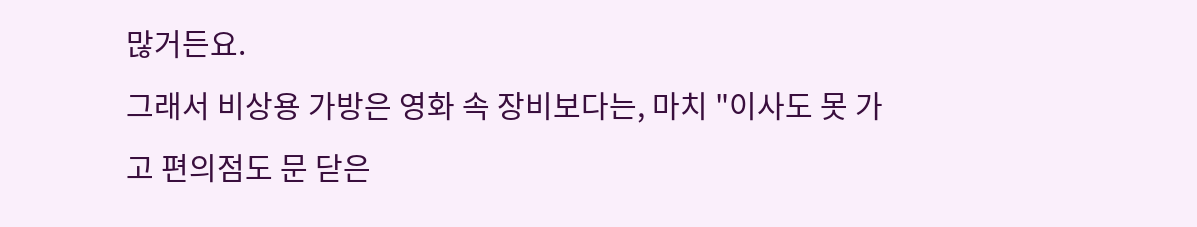많거든요.
그래서 비상용 가방은 영화 속 장비보다는, 마치 "이사도 못 가고 편의점도 문 닫은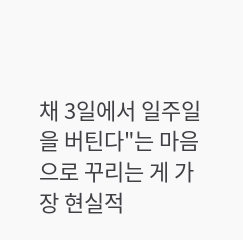채 3일에서 일주일을 버틴다"는 마음으로 꾸리는 게 가장 현실적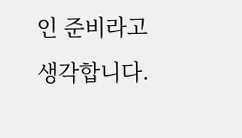인 준비라고 생각합니다.